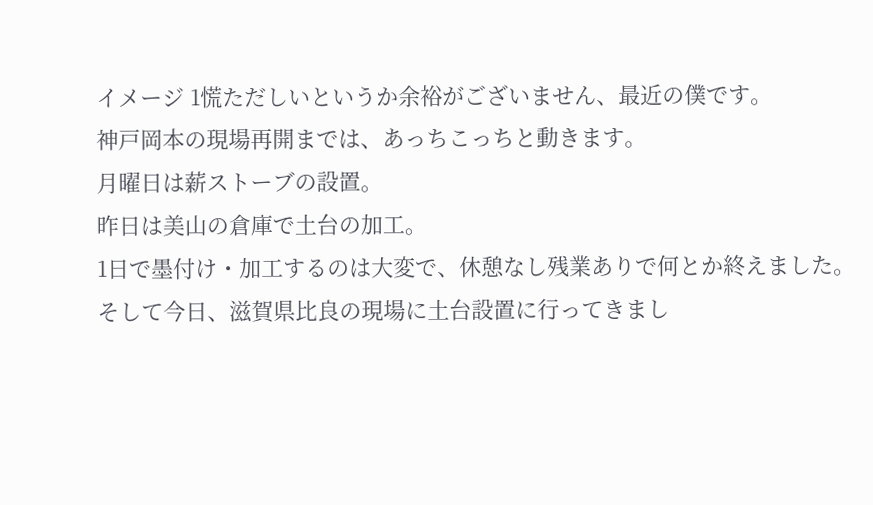イメージ 1慌ただしいというか余裕がございません、最近の僕です。
神戸岡本の現場再開までは、あっちこっちと動きます。
月曜日は薪ストーブの設置。
昨日は美山の倉庫で土台の加工。
1日で墨付け・加工するのは大変で、休憩なし残業ありで何とか終えました。
そして今日、滋賀県比良の現場に土台設置に行ってきまし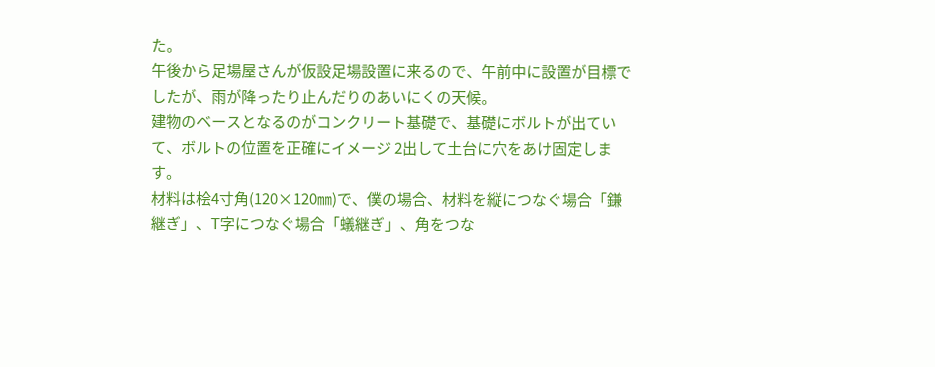た。
午後から足場屋さんが仮設足場設置に来るので、午前中に設置が目標でしたが、雨が降ったり止んだりのあいにくの天候。
建物のベースとなるのがコンクリート基礎で、基礎にボルトが出ていて、ボルトの位置を正確にイメージ 2出して土台に穴をあけ固定します。
材料は桧4寸角(120×120㎜)で、僕の場合、材料を縦につなぐ場合「鎌継ぎ」、T字につなぐ場合「蟻継ぎ」、角をつな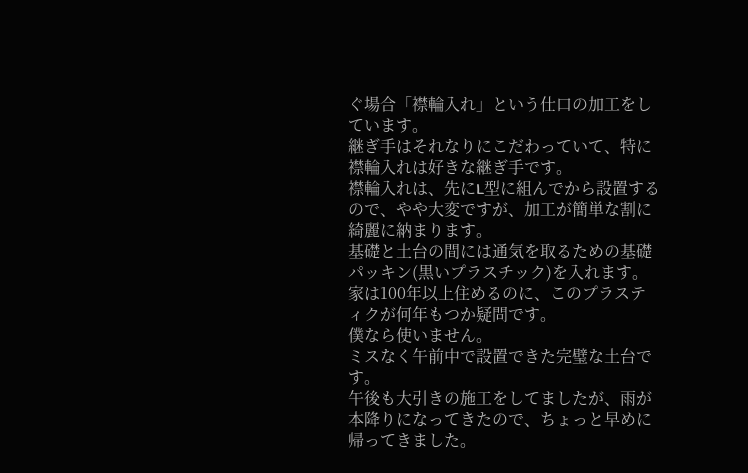ぐ場合「襟輪入れ」という仕口の加工をしています。
継ぎ手はそれなりにこだわっていて、特に襟輪入れは好きな継ぎ手です。
襟輪入れは、先にL型に組んでから設置するので、やや大変ですが、加工が簡単な割に綺麗に納まります。
基礎と土台の間には通気を取るための基礎パッキン(黒いプラスチック)を入れます。
家は100年以上住めるのに、このプラスティクが何年もつか疑問です。
僕なら使いません。
ミスなく午前中で設置できた完璧な土台です。
午後も大引きの施工をしてましたが、雨が本降りになってきたので、ちょっと早めに帰ってきました。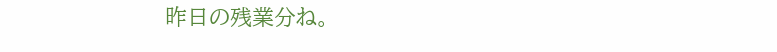昨日の残業分ね。